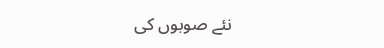نئے صوبوں کی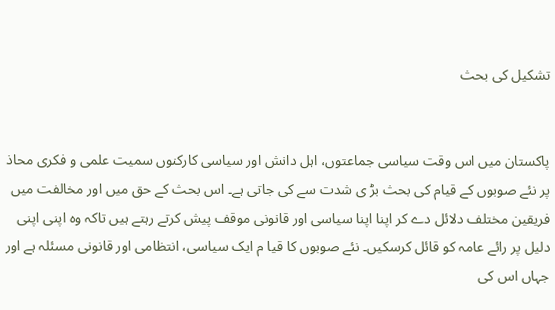تشکیل کی بحث


پاکستان میں اس وقت سیاسی جماعتوں، اہل دانش اور سیاسی کارکنوں سمیت علمی و فکری محاذ پر نئے صوبوں کے قیام کی بحث بڑ ی شدت سے کی جاتی ہے۔ اس بحث کے حق میں اور مخالفت میں فریقین مختلف دلائل دے کر اپنا اپنا سیاسی اور قانونی موقف پیش کرتے رہتے ہیں تاکہ وہ اپنی اپنی دلیل پر رائے عامہ کو قائل کرسکیں۔ نئے صوبوں کا قیا م ایک سیاسی، انتظامی اور قانونی مسئلہ ہے اور جہاں اس کی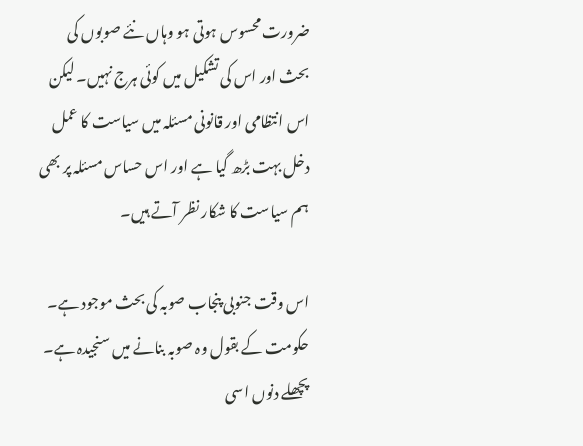ضرورت محسوس ہوتی ہو وہاں نئے صوبوں کی بحث اور اس کی تشکیل میں کوئی ہرج نہیں۔ لیکن اس انتظامی اور قانونی مسئلہ میں سیاست کا عمل دخل بہت بڑھ گیا ہے اور اس حساس مسئلہ پر بھی ہم سیاست کا شکار نظر آتے ہیں۔

اس وقت جنوبی پنجاب صوبہ کی بحث موجود ہے۔ حکومت کے بقول وہ صوبہ بنانے میں سنجیدہ ہے۔ پچھلے دنوں اسی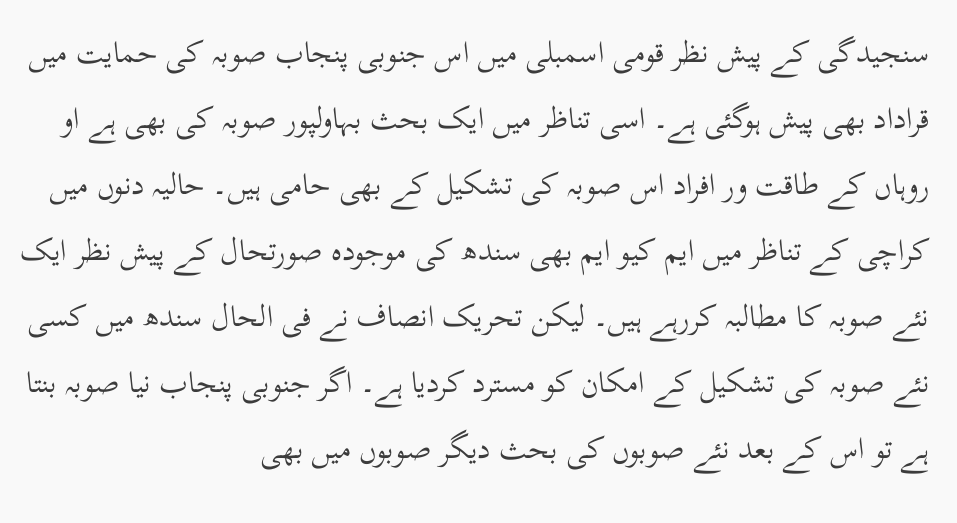سنجیدگی کے پیش نظر قومی اسمبلی میں اس جنوبی پنجاب صوبہ کی حمایت میں قراداد بھی پیش ہوگئی ہے۔ اسی تناظر میں ایک بحث بہاولپور صوبہ کی بھی ہے او روہاں کے طاقت ور افراد اس صوبہ کی تشکیل کے بھی حامی ہیں۔ حالیہ دنوں میں کراچی کے تناظر میں ایم کیو ایم بھی سندھ کی موجودہ صورتحال کے پیش نظر ایک نئے صوبہ کا مطالبہ کررہے ہیں۔ لیکن تحریک انصاف نے فی الحال سندھ میں کسی نئے صوبہ کی تشکیل کے امکان کو مسترد کردیا ہے۔ اگر جنوبی پنجاب نیا صوبہ بنتا ہے تو اس کے بعد نئے صوبوں کی بحث دیگر صوبوں میں بھی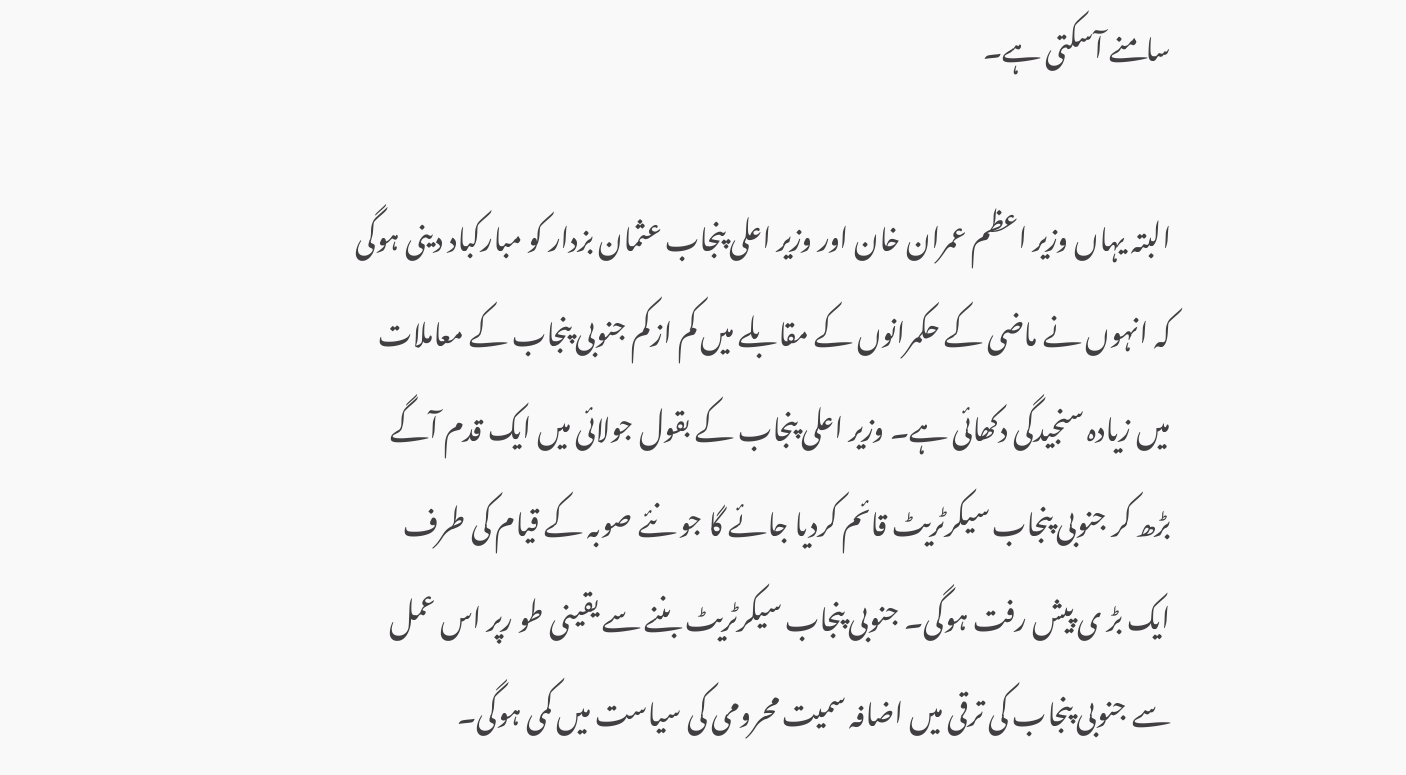سامنے آسکتی ہے۔

البتہ یہاں وزیر اعظم عمران خان اور وزیر اعلی پنجاب عثمان بزدار کو مبارکباد دینی ہوگی کہ انہوں نے ماضی کے حکمرانوں کے مقابلے میں کم ازکم جنوبی پنجاب کے معاملات میں زیادہ سنجیدگی دکھائی ہے۔ وزیر اعلی پنجاب کے بقول جولائی میں ایک قدم آگے بڑھ کر جنوبی پنجاب سیکرٹریٹ قائم کردیا جائے گا جو نئے صوبہ کے قیام کی طرف ایک بڑ ی پیش رفت ہوگی۔ جنوبی پنجاب سیکرٹریٹ بننے سے یقینی طو رپر اس عمل سے جنوبی پنجاب کی ترقی میں اضافہ سمیت محرومی کی سیاست میں کمی ہوگی۔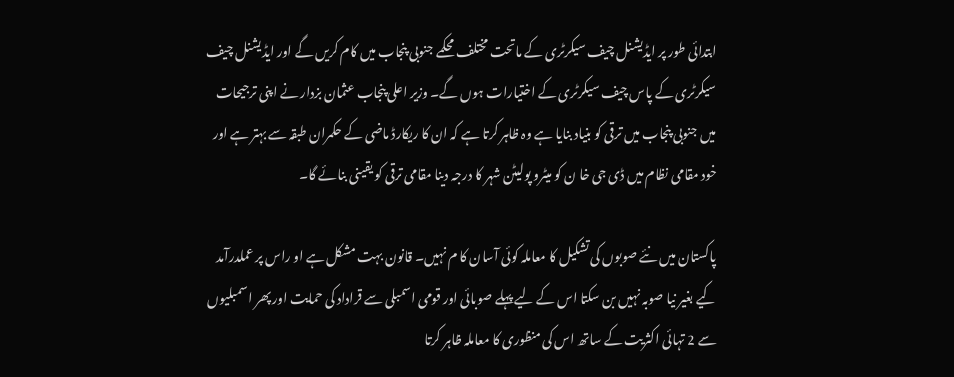ابتدائی طور پر ایڈیشنل چیف سیکرٹری کے ماتحت مختلف محکمے جنوبی پنجاب میں کام کریں گے اور ایڈیشنل چیف سیکرٹری کے پاس چیف سیکرٹری کے اختیارات ہوں گے۔ وزیر اعلی پنجاب عثمان بزدار نے اپنی ترجیحات میں جنوبی پنجاب میں ترقی کو بنیاد بنایا ہے وہ ظاہر کرتا ہے کہ ان کا ریکارڈ ماضی کے حکمران طبقہ سے بہتر ہے اور خود مقامی نظام میں ڈی جی خا ن کو میٹرو پولیٹن شہر کا درجہ دینا مقامی ترقی کو یقینی بنائے گا۔

پاکستان میں نئے صوبوں کی تشکیل کا معاملہ کوئی آسان کا م نہیں۔ قانون بہت مشکل ہے او راس پر عملدرآمد کیے بغیر نیا صوبہ نہیں بن سکتا اس کے لیے پہلے صوبائی اور قومی اسمبلی سے قراداد کی حمایت اور پھر اسمبلیوں سے 2 تہائی اکثریت کے ساتھ اس کی منظوری کا معاملہ ظاہر کرتا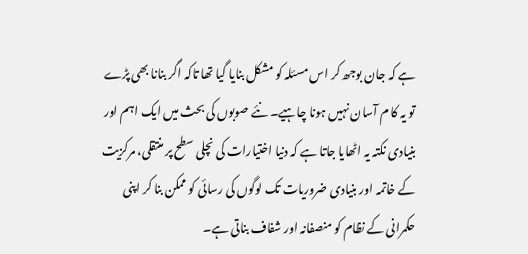ہے کہ جان بوجھ کر اس مسئلہ کو مشکل بنایا گیا تھا تاکہ اگر بنانا بھی پڑے تو یہ کا م آسان نہیں ہونا چاہیے۔ نئے صوبوں کی بحث میں ایک اہم اور بنیادی نکتہ یہ اٹھایا جاتا ہے کہ دنیا اختیارات کی نچلی سطح پر منتقلی، مرکزیت کے خاتمہ اور بنیادی ضروریات تک لوگوں کی رسائی کو ممکن بنا کر اپنی حکمرانی کے نظام کو منصفانہ اور شفاف بناتی ہے۔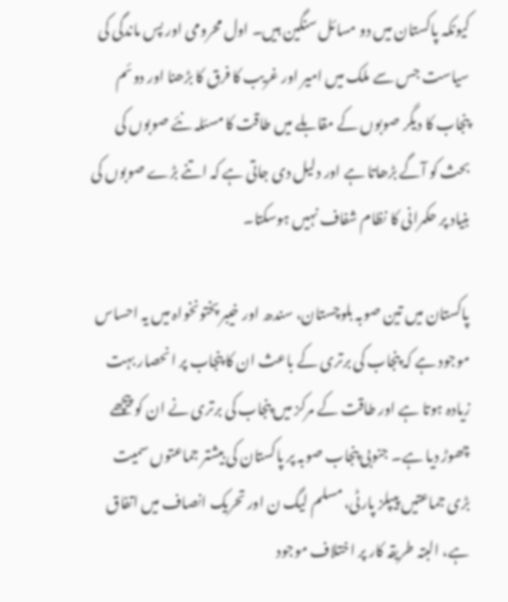کیونکہ پاکستان میں دو مسائل سنگین ہیں۔ اول محرومی اور پس ماندگی کی سیاست جس سے ملک میں امیر اور غریب کا فرق کا بڑھنا اور دوئم پنجاب کا دیگر صوبوں کے مقابلے میں طاقت کا مسئلہ نئے صوبوں کی بحث کو آگے بڑھاتا ہے اور دلیل دی جاتی ہے کہ اتنے بڑے صوبوں کی بنیاد پر حکمرانی کا نظام شفاف نہیں ہوسکتا۔

پاکستان میں تین صوبہ بلوچستان، سندھ اور خیبر پختونخواہ میں یہ احساس موجود ہے کہ پنجاب کی برتری کے باعث ان کا پنجاب پر انحصار بہت زیادہ ہوتا ہے اور طاقت کے مرکز میں پنجاب کی برتری نے ان کو پیچھے چھوڑ دیا ہے۔ جنوبی پنجاب صوبہ پر پاکستان کی بیشتر جماعتوں سمیت بڑی جماعتیں پیپلز پارٹی، مسلم لیگ ن اور تحریک انصاف میں اتفاق ہے، البتہ طریقہ کار پر اختلاف موجود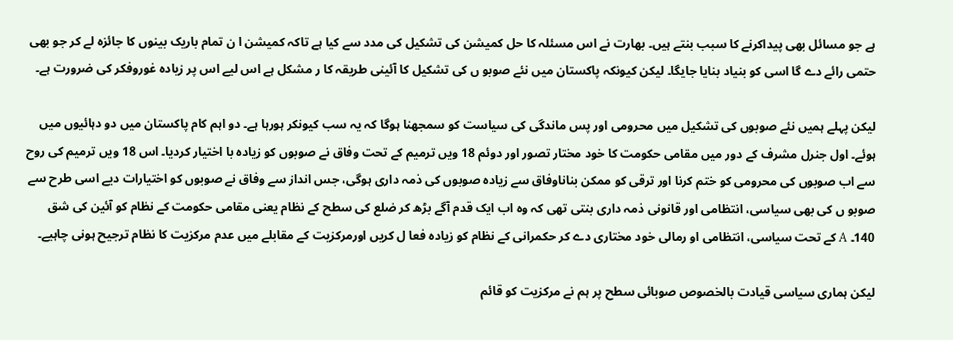ہے جو مسائل بھی پیداکرنے کا سبب بنتے ہیں۔ بھارت نے اس مسئلہ کا حل کمیشن کی تشکیل کی مدد سے کیا ہے تاکہ کمیشن ا ن تمام باریک بینوں کا جائزہ لے کر جو بھی حتمی رائے دے گا اسی کو بنیاد بنایا جایگا۔ لیکن کیونکہ پاکستان میں نئے صوبو ں کی تشکیل کا آئینی طریقہ کا ر مشکل ہے اس لیے اس پر زیادہ غوروفکر کی ضرورت ہے۔

لیکن پہلے ہمیں نئے صوبوں کی تشکیل میں محرومی اور پس ماندگی کی سیاست کو سمجھنا ہوگا کہ یہ سب کیونکر ہورہا ہے۔ دو اہم کام پاکستان میں دو دہائیوں میں ہوئے۔ اول جنرل مشرف کے دور میں مقامی حکومت کا خود مختار تصور اور دوئم 18 ویں ترمیم کے تحت وفاق نے صوبوں کو زیادہ با اختیار کردیا۔ اس 18 ویں ترمیم کی روح سے اب صوبوں کی محرومی کو ختم کرنا اور ترقی کو ممکن بناناوفاق سے زیادہ صوبوں کی ذمہ داری ہوگی، جس انداز سے وفاق نے صوبوں کو اختیارات دیے اسی طرح سے صوبو ں کی بھی سیاسی، انتظامی اور قانونی ذمہ داری بنتی تھی کہ وہ اب ایک قدم آگے بڑھ کر ضلع کی سطح کے نظام یعنی مقامی حکومت کے نظام کو آئین کی شق 140۔ A کے تحت سیاسی، انتظامی او رمالی خود مختاری دے کر حکمرانی کے نظام کو زیادہ فعا ل کریں اورمرکزیت کے مقابلے میں عدم مرکزیت کا نظام ترجیح ہونی چاہیے۔

لیکن ہماری سیاسی قیادت بالخصوص صوبائی سطح پر ہم نے مرکزیت کو قائم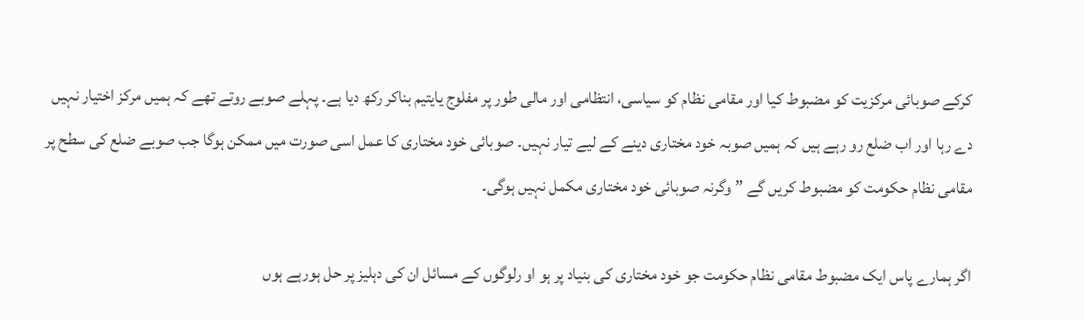کرکے صوبائی مرکزیت کو مضبوط کیا اور مقامی نظام کو سیاسی، انتظامی اور مالی طور پر مفلوج یایتیم بناکر رکھ دیا ہے۔ پہلے صوبے روتے تھے کہ ہمیں مرکز اختیار نہیں دے رہا اور اب ضلع رو رہے ہیں کہ ہمیں صوبہ خود مختاری دینے کے لیے تیار نہیں۔ صوبائی خود مختاری کا عمل اسی صورت میں ممکن ہوگا جب صوبے ضلع کی سطح پر مقامی نظام حکومت کو مضبوط کریں گے ”وگرنہ صوبائی خود مختاری مکمل نہیں ہوگی۔

اگر ہمارے پاس ایک مضبوط مقامی نظام حکومت جو خود مختاری کی بنیاد پر ہو او رلوگوں کے مسائل ان کی دہلیز پر حل ہورہے ہوں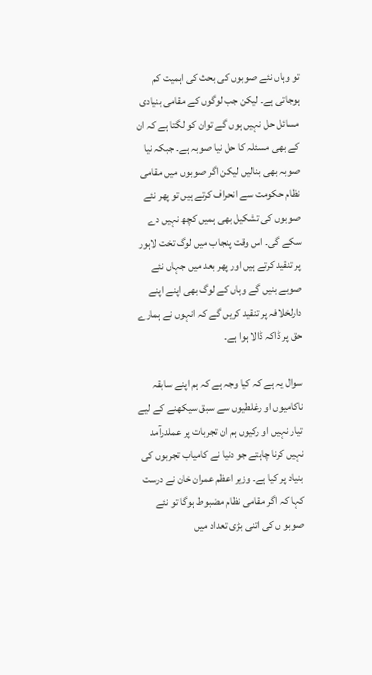تو وہاں نئے صوبوں کی بحث کی اہمیت کم ہوجاتی ہے۔ لیکن جب لوگوں کے مقامی بنیادی مسائل حل نہیں ہوں گے توان کو لگتا ہے کہ ان کے بھی مسئلہ کا حل نیا صوبہ ہے۔ جبکہ نیا صوبہ بھی بنالیں لیکن اگر صوبوں میں مقامی نظام حکومت سے انحراف کرتے ہیں تو پھر نئے صوبوں کی تشکیل بھی ہمیں کچھ نہیں دے سکے گی۔ اس وقت پنجاب میں لوگ تخت لاہور پر تنقید کرتے ہیں اور پھر بعد میں جہاں نئے صوبے بنیں گے وہاں کے لوگ بھی اپنے اپنے دارلخلافہ پر تنقید کریں گے کہ انہوں نے ہمارے حق پر ڈاکہ ڈالا ہوا ہے۔

سوال یہ ہے کہ کیا وجہ ہے کہ ہم اپنے سابقہ ناکامیوں او رغلطیوں سے سبق سیکھنے کے لیے تیار نہیں او رکیوں ہم ان تجربات پر عملدرآمد نہیں کرنا چاہتے جو دنیا نے کامیاب تجربوں کی بنیاد پر کیا ہے۔ وزیر اعظم عمران خان نے درست کہا کہ اگر مقامی نظام مضبوط ہوگا تو نئے صوبو ں کی اتنی بڑی تعداد میں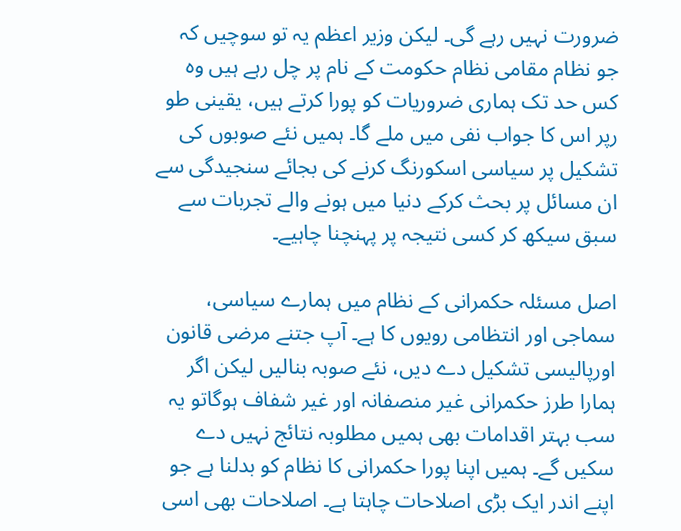ضرورت نہیں رہے گی۔ لیکن وزیر اعظم یہ تو سوچیں کہ جو نظام مقامی نظام حکومت کے نام پر چل رہے ہیں وہ کس حد تک ہماری ضروریات کو پورا کرتے ہیں، یقینی طو رپر اس کا جواب نفی میں ملے گا۔ ہمیں نئے صوبوں کی تشکیل پر سیاسی اسکورنگ کرنے کی بجائے سنجیدگی سے ان مسائل پر بحث کرکے دنیا میں ہونے والے تجربات سے سبق سیکھ کر کسی نتیجہ پر پہنچنا چاہیے۔

اصل مسئلہ حکمرانی کے نظام میں ہمارے سیاسی، سماجی اور انتظامی رویوں کا ہے۔ آپ جتنے مرضی قانون اورپالیسی تشکیل دے دیں، نئے صوبہ بنالیں لیکن اگر ہمارا طرز حکمرانی غیر منصفانہ اور غیر شفاف ہوگاتو یہ سب بہتر اقدامات بھی ہمیں مطلوبہ نتائج نہیں دے سکیں گے۔ ہمیں اپنا پورا حکمرانی کا نظام کو بدلنا ہے جو اپنے اندر ایک بڑی اصلاحات چاہتا ہے۔ اصلاحات بھی اسی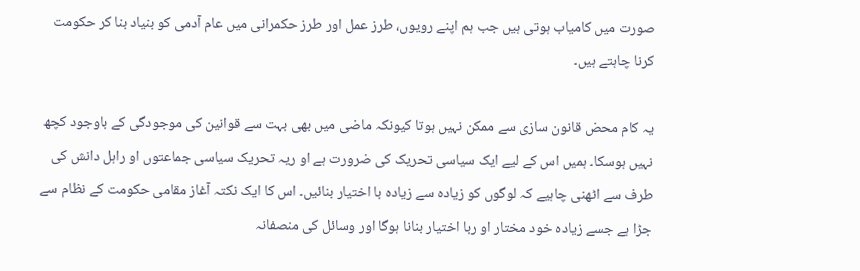صورت میں کامیاب ہوتی ہیں جب ہم اپنے رویوں، طرز عمل اور طرز حکمرانی میں عام آدمی کو بنیاد بنا کر حکومت کرنا چاہتے ہیں۔

یہ کام محض قانون سازی سے ممکن نہیں ہوتا کیونکہ ماضی میں بھی بہت سے قوانین کی موجودگی کے باوجود کچھ نہیں ہوسکا۔ ہمیں اس کے لیے ایک سیاسی تحریک کی ضرورت ہے او ریہ تحریک سیاسی جماعتوں او راہل دانش کی طرف سے اٹھنی چاہیے کہ لوگوں کو زیادہ سے زیادہ با اختیار بنائیں۔ اس کا ایک نکتہ آغاز مقامی حکومت کے نظام سے جڑا ہے جسے زیادہ خود مختار او ربا اختیار بنانا ہوگا اور وسائل کی منصفانہ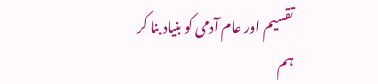تقسیم اور عام آدمی کو بنیاد بنا کر ہم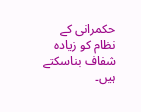حکمرانی کے نظام کو زیادہ شفاف بناسکتے ہیں۔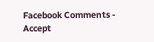Facebook Comments - Accept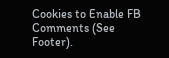Cookies to Enable FB Comments (See Footer).